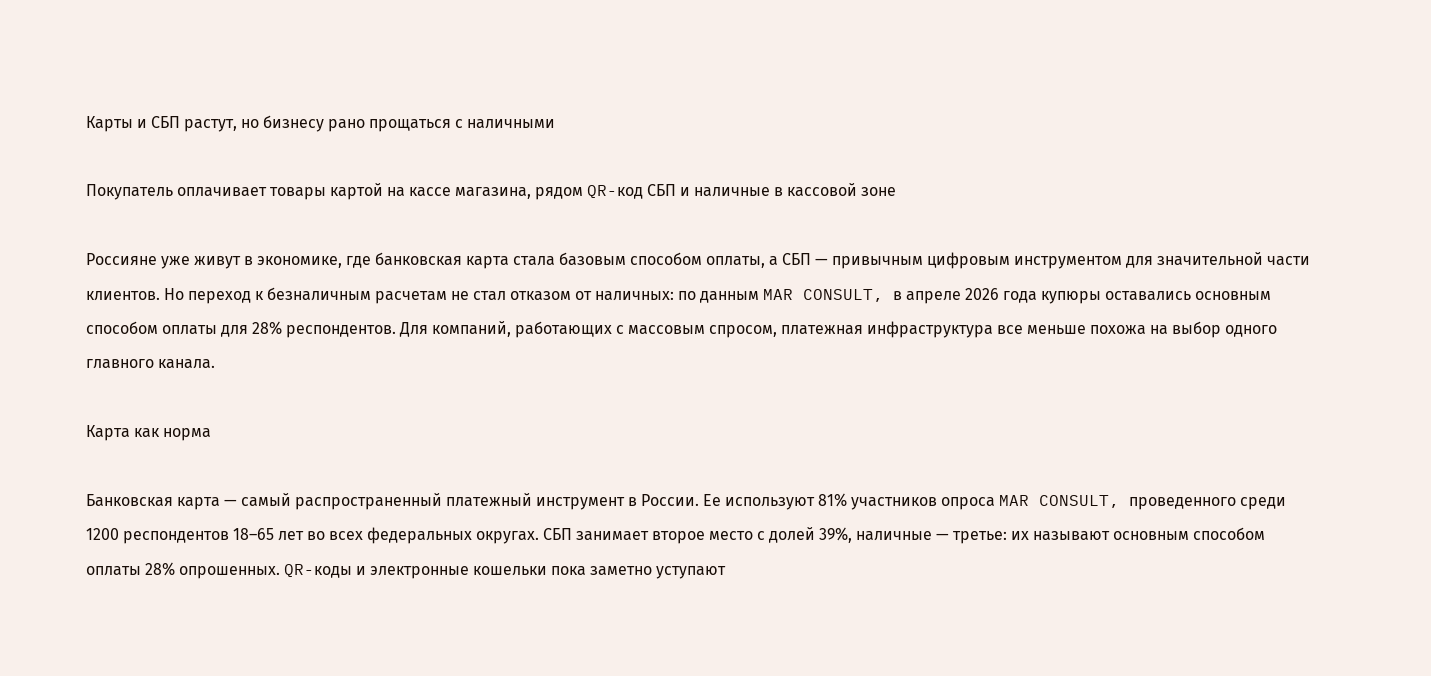Карты и СБП растут, но бизнесу рано прощаться с наличными

Покупатель оплачивает товары картой на кассе магазина, рядом QR-код СБП и наличные в кассовой зоне

Россияне уже живут в экономике, где банковская карта стала базовым способом оплаты, а СБП — привычным цифровым инструментом для значительной части клиентов. Но переход к безналичным расчетам не стал отказом от наличных: по данным MAR CONSULT, в апреле 2026 года купюры оставались основным способом оплаты для 28% респондентов. Для компаний, работающих с массовым спросом, платежная инфраструктура все меньше похожа на выбор одного главного канала.

Карта как норма

Банковская карта — самый распространенный платежный инструмент в России. Ее используют 81% участников опроса MAR CONSULT, проведенного среди 1200 респондентов 18–65 лет во всех федеральных округах. СБП занимает второе место с долей 39%, наличные — третье: их называют основным способом оплаты 28% опрошенных. QR-коды и электронные кошельки пока заметно уступают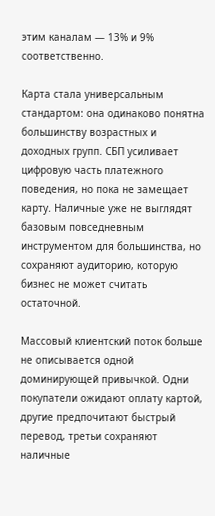этим каналам — 13% и 9% соответственно.

Карта стала универсальным стандартом: она одинаково понятна большинству возрастных и доходных групп. СБП усиливает цифровую часть платежного поведения, но пока не замещает карту. Наличные уже не выглядят базовым повседневным инструментом для большинства, но сохраняют аудиторию, которую бизнес не может считать остаточной.

Массовый клиентский поток больше не описывается одной доминирующей привычкой. Одни покупатели ожидают оплату картой, другие предпочитают быстрый перевод, третьи сохраняют наличные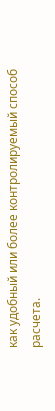как удобный или более контролируемый способ расчета.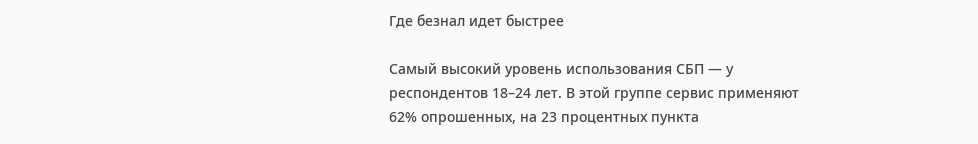Где безнал идет быстрее

Самый высокий уровень использования СБП — у респондентов 18–24 лет. В этой группе сервис применяют 62% опрошенных, на 23 процентных пункта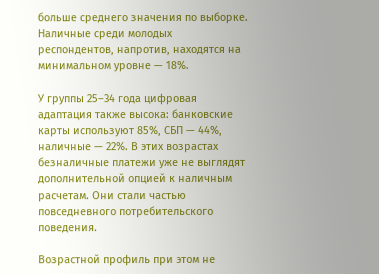больше среднего значения по выборке. Наличные среди молодых респондентов, напротив, находятся на минимальном уровне — 18%.

У группы 25–34 года цифровая адаптация также высока: банковские карты используют 85%, СБП — 44%, наличные — 22%. В этих возрастах безналичные платежи уже не выглядят дополнительной опцией к наличным расчетам. Они стали частью повседневного потребительского поведения.

Возрастной профиль при этом не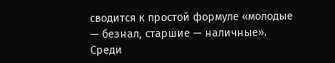сводится к простой формуле «молодые — безнал, старшие — наличные». Среди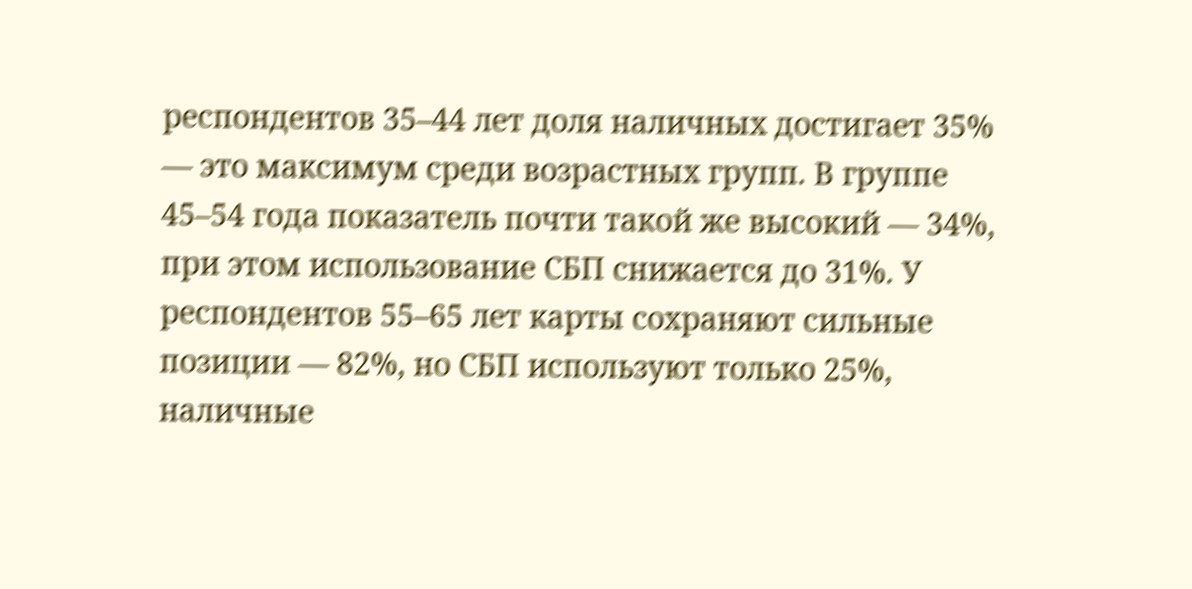респондентов 35–44 лет доля наличных достигает 35% — это максимум среди возрастных групп. В группе 45–54 года показатель почти такой же высокий — 34%, при этом использование СБП снижается до 31%. У респондентов 55–65 лет карты сохраняют сильные позиции — 82%, но СБП используют только 25%, наличные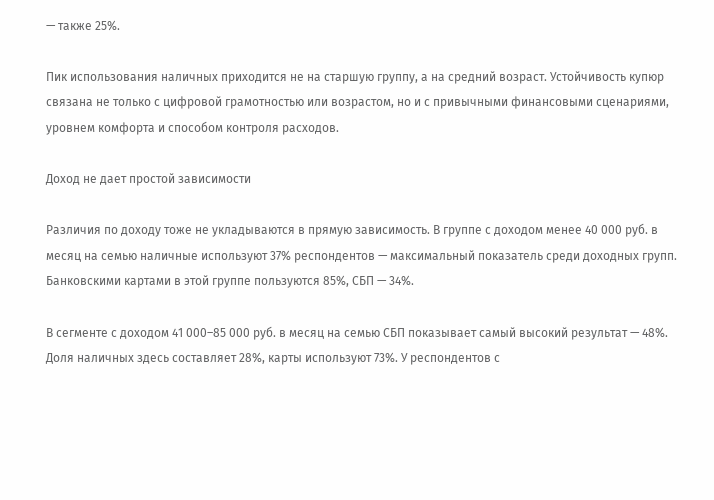— также 25%.

Пик использования наличных приходится не на старшую группу, а на средний возраст. Устойчивость купюр связана не только с цифровой грамотностью или возрастом, но и с привычными финансовыми сценариями, уровнем комфорта и способом контроля расходов.

Доход не дает простой зависимости

Различия по доходу тоже не укладываются в прямую зависимость. В группе с доходом менее 40 000 руб. в месяц на семью наличные используют 37% респондентов — максимальный показатель среди доходных групп. Банковскими картами в этой группе пользуются 85%, СБП — 34%.

В сегменте с доходом 41 000–85 000 руб. в месяц на семью СБП показывает самый высокий результат — 48%. Доля наличных здесь составляет 28%, карты используют 73%. У респондентов с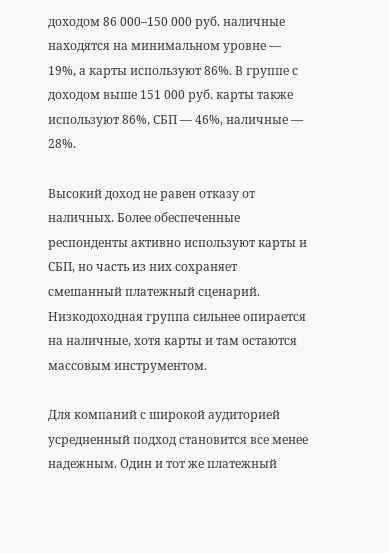доходом 86 000–150 000 руб. наличные находятся на минимальном уровне — 19%, а карты используют 86%. В группе с доходом выше 151 000 руб. карты также используют 86%, СБП — 46%, наличные — 28%.

Высокий доход не равен отказу от наличных. Более обеспеченные респонденты активно используют карты и СБП, но часть из них сохраняет смешанный платежный сценарий. Низкодоходная группа сильнее опирается на наличные, хотя карты и там остаются массовым инструментом.

Для компаний с широкой аудиторией усредненный подход становится все менее надежным. Один и тот же платежный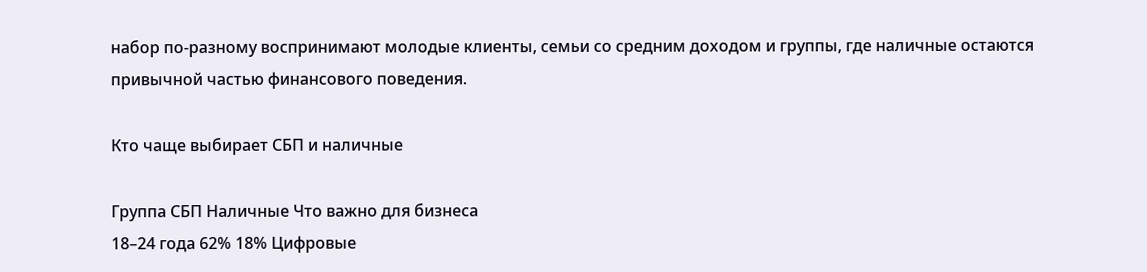набор по-разному воспринимают молодые клиенты, семьи со средним доходом и группы, где наличные остаются привычной частью финансового поведения.

Кто чаще выбирает СБП и наличные

Группа СБП Наличные Что важно для бизнеса
18–24 года 62% 18% Цифровые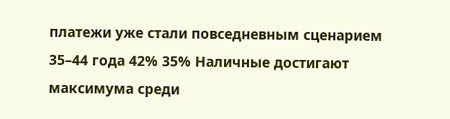платежи уже стали повседневным сценарием
35–44 года 42% 35% Наличные достигают максимума среди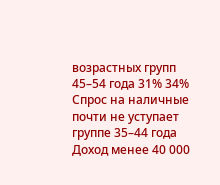возрастных групп
45–54 года 31% 34% Спрос на наличные почти не уступает группе 35–44 года
Доход менее 40 000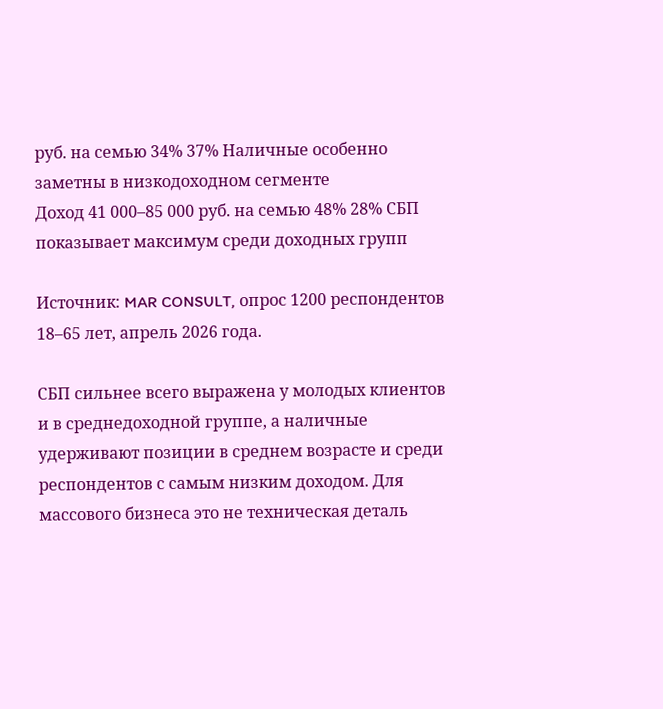руб. на семью 34% 37% Наличные особенно заметны в низкодоходном сегменте
Доход 41 000–85 000 руб. на семью 48% 28% СБП показывает максимум среди доходных групп

Источник: MAR CONSULT, опрос 1200 респондентов 18–65 лет, апрель 2026 года.

СБП сильнее всего выражена у молодых клиентов и в среднедоходной группе, а наличные удерживают позиции в среднем возрасте и среди респондентов с самым низким доходом. Для массового бизнеса это не техническая деталь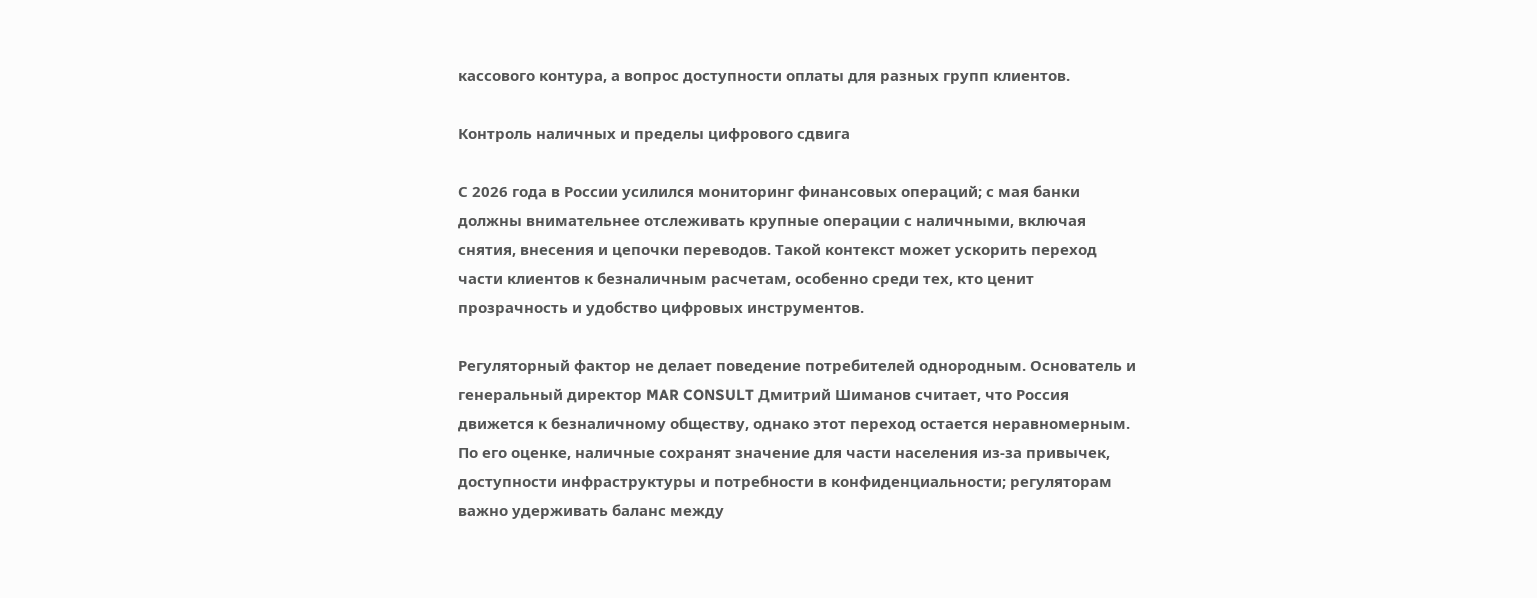кассового контура, а вопрос доступности оплаты для разных групп клиентов.

Контроль наличных и пределы цифрового сдвига

С 2026 года в России усилился мониторинг финансовых операций; с мая банки должны внимательнее отслеживать крупные операции с наличными, включая снятия, внесения и цепочки переводов. Такой контекст может ускорить переход части клиентов к безналичным расчетам, особенно среди тех, кто ценит прозрачность и удобство цифровых инструментов.

Регуляторный фактор не делает поведение потребителей однородным. Основатель и генеральный директор MAR CONSULT Дмитрий Шиманов считает, что Россия движется к безналичному обществу, однако этот переход остается неравномерным. По его оценке, наличные сохранят значение для части населения из-за привычек, доступности инфраструктуры и потребности в конфиденциальности; регуляторам важно удерживать баланс между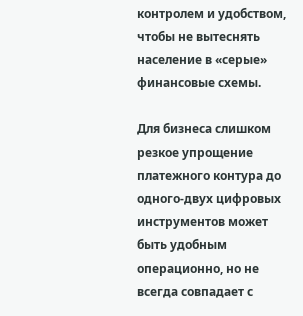контролем и удобством, чтобы не вытеснять население в «серые» финансовые схемы.

Для бизнеса слишком резкое упрощение платежного контура до одного-двух цифровых инструментов может быть удобным операционно, но не всегда совпадает с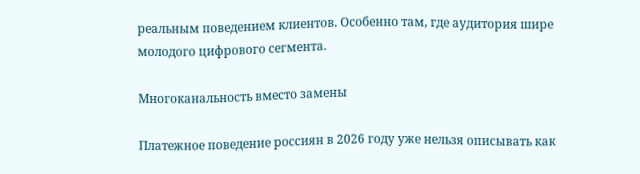реальным поведением клиентов. Особенно там, где аудитория шире молодого цифрового сегмента.

Многоканальность вместо замены

Платежное поведение россиян в 2026 году уже нельзя описывать как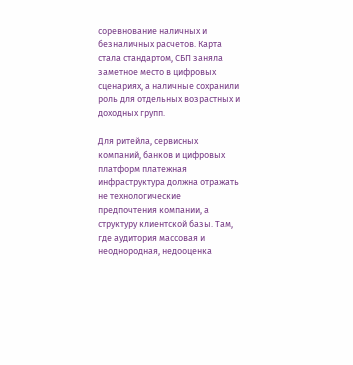соревнование наличных и безналичных расчетов. Карта стала стандартом, СБП заняла заметное место в цифровых сценариях, а наличные сохранили роль для отдельных возрастных и доходных групп.

Для ритейла, сервисных компаний, банков и цифровых платформ платежная инфраструктура должна отражать не технологические предпочтения компании, а структуру клиентской базы. Там, где аудитория массовая и неоднородная, недооценка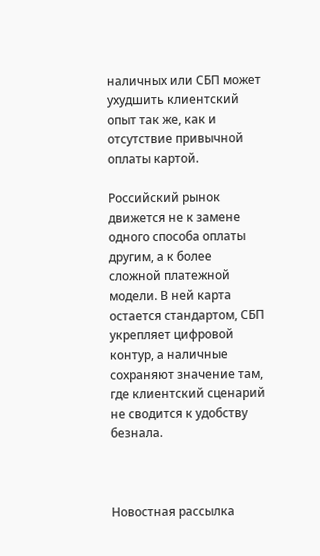наличных или СБП может ухудшить клиентский опыт так же, как и отсутствие привычной оплаты картой.

Российский рынок движется не к замене одного способа оплаты другим, а к более сложной платежной модели. В ней карта остается стандартом, СБП укрепляет цифровой контур, а наличные сохраняют значение там, где клиентский сценарий не сводится к удобству безнала.



Новостная рассылка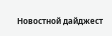Новостной дайджест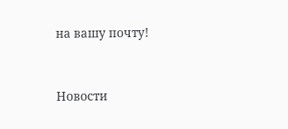на вашу почту!


Новости